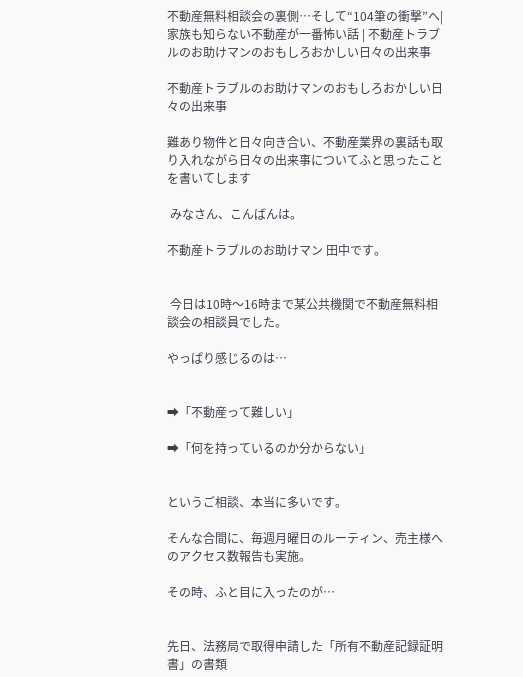不動産無料相談会の裏側…そして“104筆の衝撃”へ|家族も知らない不動産が一番怖い話 | 不動産トラブルのお助けマンのおもしろおかしい日々の出来事

不動産トラブルのお助けマンのおもしろおかしい日々の出来事

難あり物件と日々向き合い、不動産業界の裏話も取り入れながら日々の出来事についてふと思ったことを書いてします

 みなさん、こんばんは。

不動産トラブルのお助けマン 田中です。


 今日は10時〜16時まで某公共機関で不動産無料相談会の相談員でした。

やっぱり感じるのは…


➡「不動産って難しい」

➡「何を持っているのか分からない」


というご相談、本当に多いです。

そんな合間に、毎週月曜日のルーティン、売主様へのアクセス数報告も実施。

その時、ふと目に入ったのが…


先日、法務局で取得申請した「所有不動産記録証明書」の書類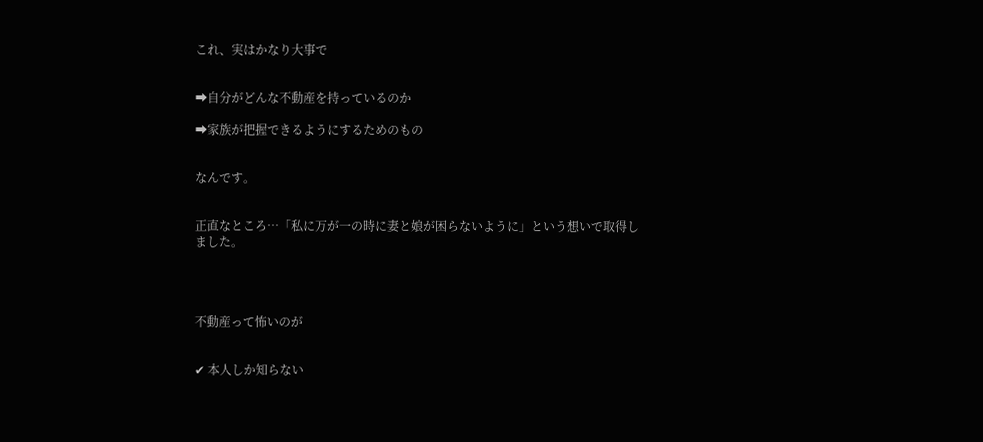これ、実はかなり大事で


➡自分がどんな不動産を持っているのか

➡家族が把握できるようにするためのもの


なんです。


正直なところ…「私に万が一の時に妻と娘が困らないように」という想いで取得しました。




不動産って怖いのが


✔ 本人しか知らない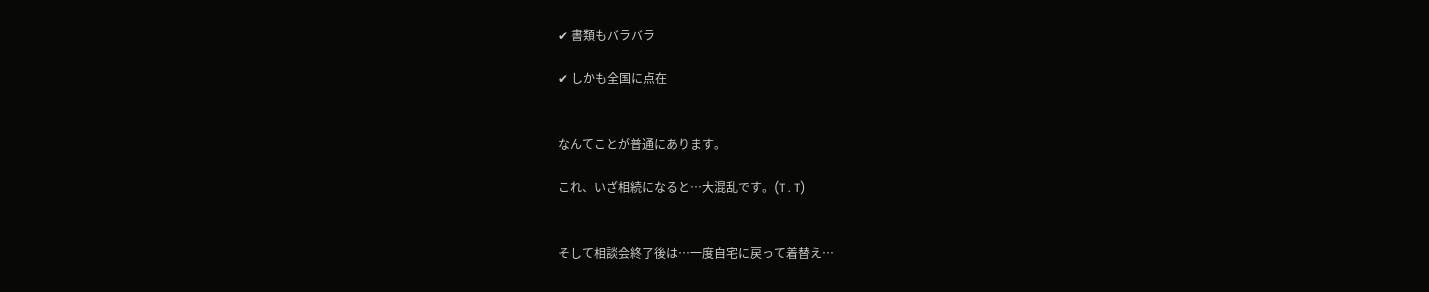✔ 書類もバラバラ

✔ しかも全国に点在


なんてことが普通にあります。

これ、いざ相続になると…大混乱です。(T . T)


そして相談会終了後は…一度自宅に戻って着替え…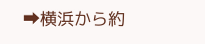➡横浜から約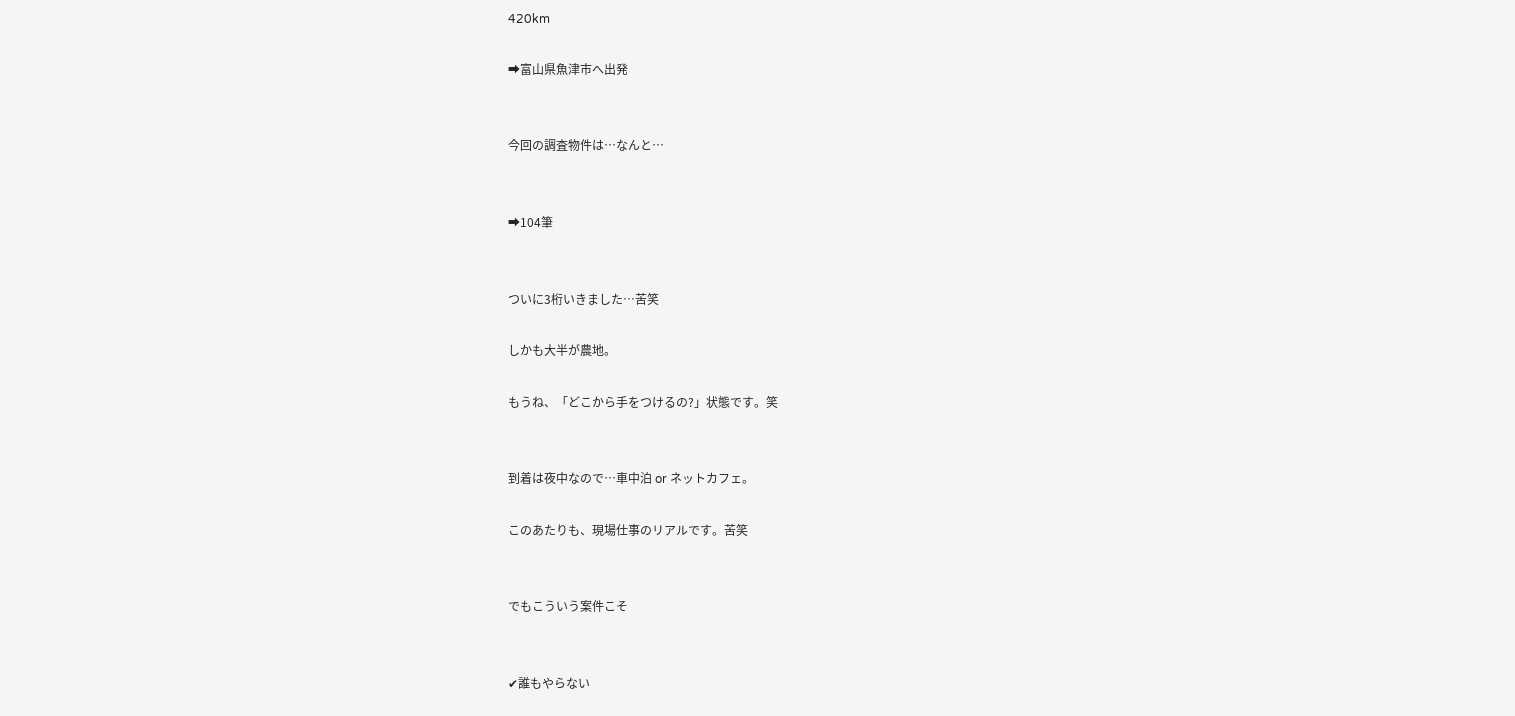420km

➡富山県魚津市へ出発


今回の調査物件は…なんと…


➡104筆


ついに3桁いきました…苦笑

しかも大半が農地。

もうね、「どこから手をつけるの?」状態です。笑


到着は夜中なので…車中泊 or ネットカフェ。

このあたりも、現場仕事のリアルです。苦笑


でもこういう案件こそ


✔誰もやらない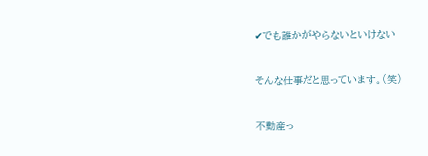✔でも誰かがやらないといけない


そんな仕事だと思っています。(笑)


不動産っ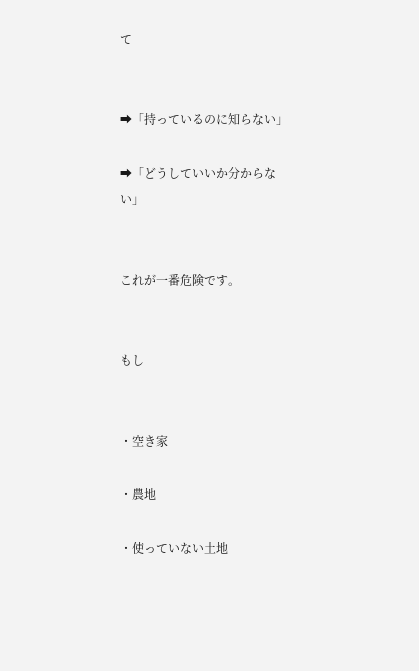て


➡「持っているのに知らない」

➡「どうしていいか分からない」


これが一番危険です。


もし


・空き家

・農地

・使っていない土地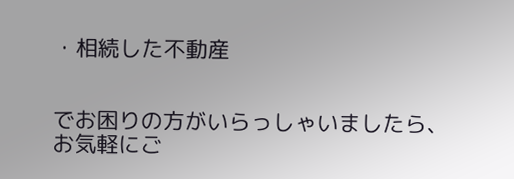・相続した不動産


でお困りの方がいらっしゃいましたら、お気軽にご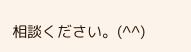相談ください。(^^)